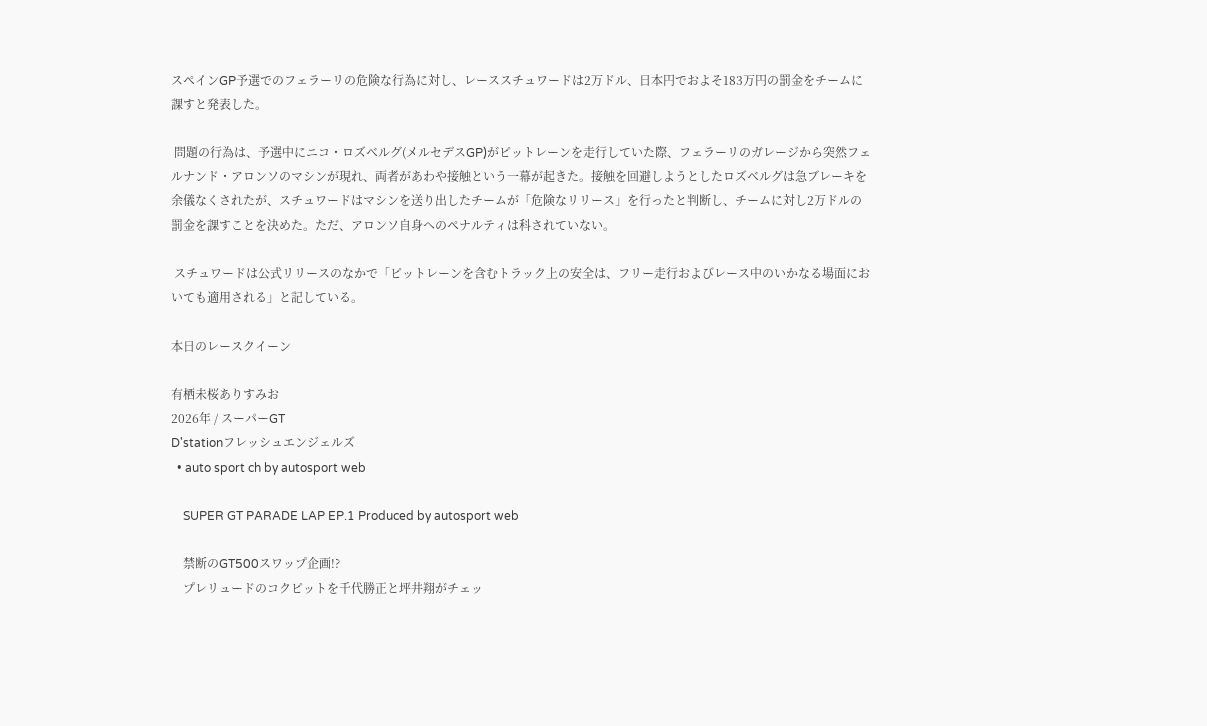スペインGP予選でのフェラーリの危険な行為に対し、レーススチュワードは2万ドル、日本円でおよそ183万円の罰金をチームに課すと発表した。

 問題の行為は、予選中にニコ・ロズベルグ(メルセデスGP)がピットレーンを走行していた際、フェラーリのガレージから突然フェルナンド・アロンソのマシンが現れ、両者があわや接触という一幕が起きた。接触を回避しようとしたロズベルグは急ブレーキを余儀なくされたが、スチュワードはマシンを送り出したチームが「危険なリリース」を行ったと判断し、チームに対し2万ドルの罰金を課すことを決めた。ただ、アロンソ自身へのペナルティは科されていない。

 スチュワードは公式リリースのなかで「ピットレーンを含むトラック上の安全は、フリー走行およびレース中のいかなる場面においても適用される」と記している。

本日のレースクイーン

有栖未桜ありすみお
2026年 / スーパーGT
D'stationフレッシュエンジェルズ
  • auto sport ch by autosport web

    SUPER GT PARADE LAP EP.1 Produced by autosport web

    禁断のGT500スワップ企画!?
    プレリュードのコクピットを千代勝正と坪井翔がチェッ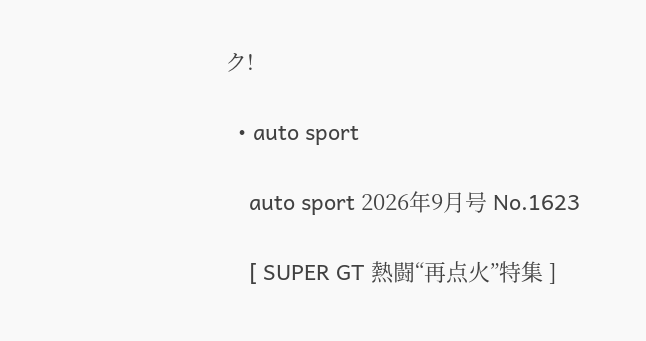ク!

  • auto sport

    auto sport 2026年9月号 No.1623

    [ SUPER GT 熱闘“再点火”特集 ]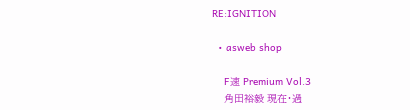RE:IGNITION

  • asweb shop

    F速 Premium Vol.3
    角田裕毅 現在・過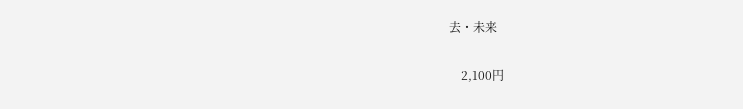去・未来

    2,100円